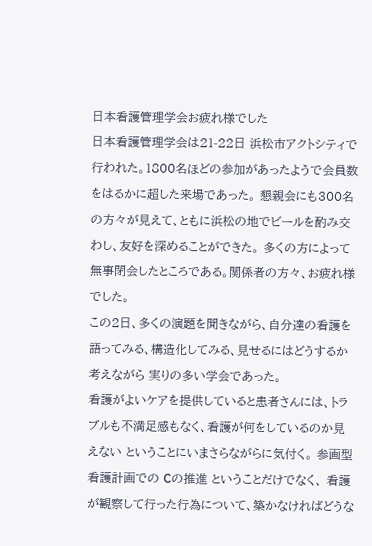日本看護管理学会お疲れ様でした
日本看護管理学会は21-22日 浜松市アクトシティで行われた。1800名ほどの参加があったようで会員数をはるかに超した来場であった。 懇親会にも300名の方々が見えて、ともに浜松の地でビールを酌み交わし、友好を深めることができた。 多くの方によって無事閉会したところである。関係者の方々、お疲れ様でした。
この2日、多くの演題を聞きながら、自分達の看護を語ってみる、構造化してみる、見せるにはどうするか 考えながら 実りの多い学会であった。
看護がよいケアを提供していると患者さんには、トラブルも不満足感もなく、看護が何をしているのか見えない ということにいまさらながらに気付く。 参画型看護計画での Cの推進 ということだけでなく、 看護が観察して行った行為について、築かなければどうな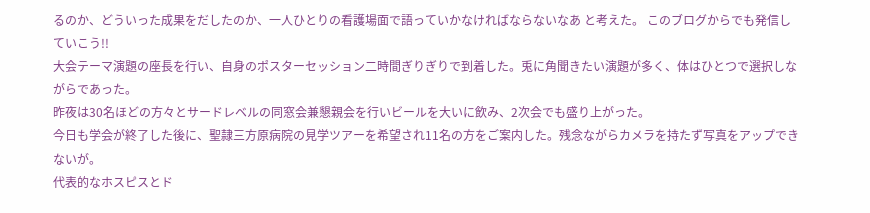るのか、どういった成果をだしたのか、一人ひとりの看護場面で語っていかなければならないなあ と考えた。 このブログからでも発信していこう!!
大会テーマ演題の座長を行い、自身のポスターセッション二時間ぎりぎりで到着した。兎に角聞きたい演題が多く、体はひとつで選択しながらであった。
昨夜は30名ほどの方々とサードレベルの同窓会兼懇親会を行いビールを大いに飲み、2次会でも盛り上がった。
今日も学会が終了した後に、聖隷三方原病院の見学ツアーを希望され11名の方をご案内した。残念ながらカメラを持たず写真をアップできないが。
代表的なホスピスとド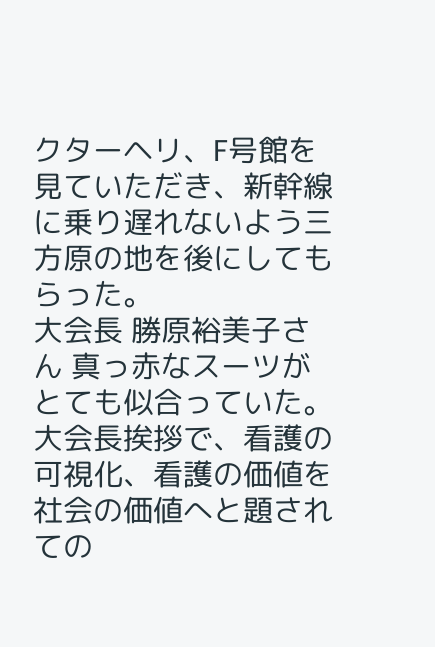クターヘリ、F号館を見ていただき、新幹線に乗り遅れないよう三方原の地を後にしてもらった。
大会長 勝原裕美子さん 真っ赤なスーツがとても似合っていた。
大会長挨拶で、看護の可視化、看護の価値を社会の価値へと題されての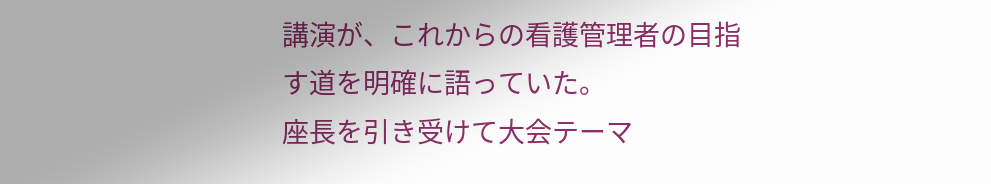講演が、これからの看護管理者の目指す道を明確に語っていた。
座長を引き受けて大会テーマ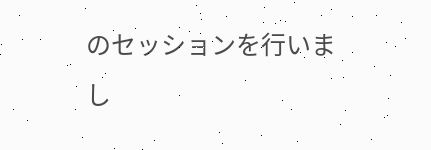のセッションを行いまし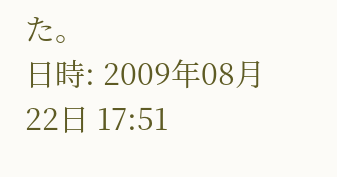た。
日時: 2009年08月22日 17:51